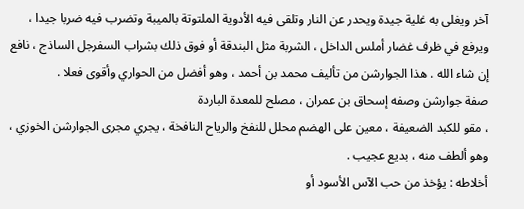آخر ويغلى به غلية جيدة ويحدر عن النار وتلقى فيه الأدوية الملتوتة بالميبة وتضرب فيه ضربا جيدا ، ويرفع في ظرف غضار أملس الداخل ، الشربة مثل البندقة أو فوق ذلك بشراب السفرجل الساذج ، نافع إن شاء الله . هذا الجوارشن من تأليف محمد بن أحمد ، وهو أفضل من الحواري وأقوى فعلا .
صفة جوارشن وصفه إسحاق بن عمران ، مصلح للمعدة الباردة
، مقو للكبد الضعيفة ، معين على الهضم محلل للنفخ والرياح النافخة ، يجري مجرى الجوارشن الخوزي ، وهو ألطف منه ، بديع عجيب .
أخلاطه : يؤخذ من حب الآس الأسود أو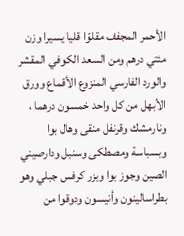الأحمر المجفف مقلوّا قليا يسيرا وزن مئتي درهم ومن السعد الكوفي المقشر والورد الفارسي المنزوع الأقماع وورق الأبهل من كل واحد خمسون درهما ، ونارمشك وقرنفل منقى وهال بوا وبسباسة ومصطكى وسنبل ودارصيني الصين وجوز بوا وبزر كرفس جبلي وهو بطراسالينون وأنيسون ودوقوا من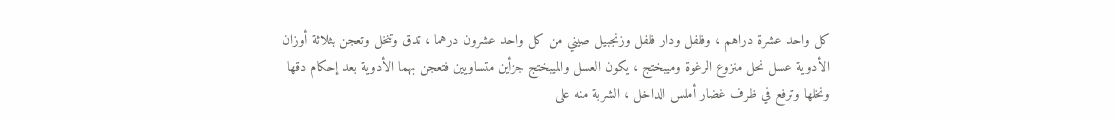كل واحد عشرة دراهم ، وفلفل ودار فلفل وزنجبيل صيني من كل واحد عشرون درهما ، تدق وتنخل وتعجن بثلاثة أوزان الأدوية عسل نحل منزوع الرغوة وميبختج ، يكون العسل والميبختج جزأين متساويين فتعجن بهما الأدوية بعد إحكام دقها ونخلها وترفع في ظرف غضار أملس الداخل ، الشربة منه على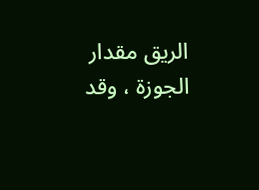الريق مقدار الجوزة ، وقد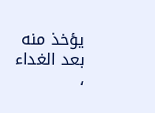يؤخذ منه بعد الغداء ،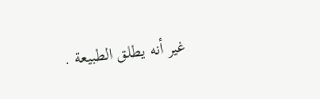غير أنه يطلق الطبيعة .